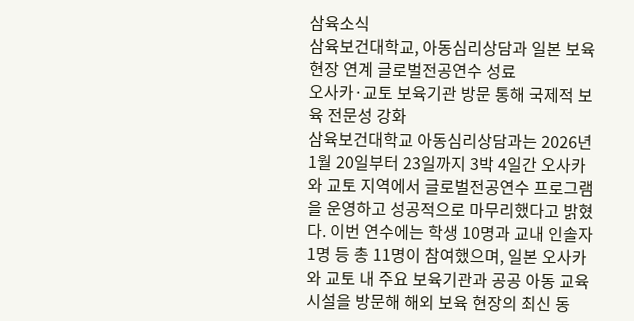삼육소식
삼육보건대학교, 아동심리상담과 일본 보육 현장 연계 글로벌전공연수 성료
오사카·교토 보육기관 방문 통해 국제적 보육 전문성 강화
삼육보건대학교 아동심리상담과는 2026년 1월 20일부터 23일까지 3박 4일간 오사카와 교토 지역에서 글로벌전공연수 프로그램을 운영하고 성공적으로 마무리했다고 밝혔다. 이번 연수에는 학생 10명과 교내 인솔자 1명 등 총 11명이 참여했으며, 일본 오사카와 교토 내 주요 보육기관과 공공 아동 교육시설을 방문해 해외 보육 현장의 최신 동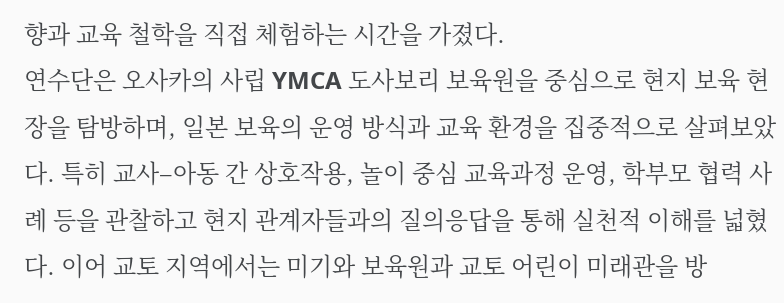향과 교육 철학을 직접 체험하는 시간을 가졌다.
연수단은 오사카의 사립 YMCA 도사보리 보육원을 중심으로 현지 보육 현장을 탐방하며, 일본 보육의 운영 방식과 교육 환경을 집중적으로 살펴보았다. 특히 교사–아동 간 상호작용, 놀이 중심 교육과정 운영, 학부모 협력 사례 등을 관찰하고 현지 관계자들과의 질의응답을 통해 실천적 이해를 넓혔다. 이어 교토 지역에서는 미기와 보육원과 교토 어린이 미래관을 방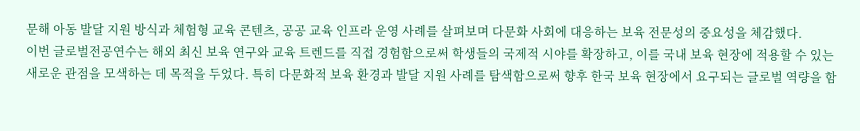문해 아동 발달 지원 방식과 체험형 교육 콘텐츠, 공공 교육 인프라 운영 사례를 살펴보며 다문화 사회에 대응하는 보육 전문성의 중요성을 체감했다.
이번 글로벌전공연수는 해외 최신 보육 연구와 교육 트렌드를 직접 경험함으로써 학생들의 국제적 시야를 확장하고, 이를 국내 보육 현장에 적용할 수 있는 새로운 관점을 모색하는 데 목적을 두었다. 특히 다문화적 보육 환경과 발달 지원 사례를 탐색함으로써 향후 한국 보육 현장에서 요구되는 글로벌 역량을 함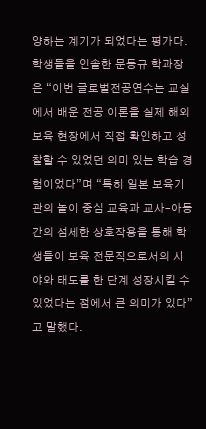양하는 계기가 되었다는 평가다.
학생들을 인솔한 문동규 학과장은 “이번 글로벌전공연수는 교실에서 배운 전공 이론을 실제 해외 보육 현장에서 직접 확인하고 성찰할 수 있었던 의미 있는 학습 경험이었다”며 “특히 일본 보육기관의 놀이 중심 교육과 교사–아동 간의 섬세한 상호작용을 통해 학생들이 보육 전문직으로서의 시야와 태도를 한 단계 성장시킬 수 있었다는 점에서 큰 의미가 있다”고 말했다.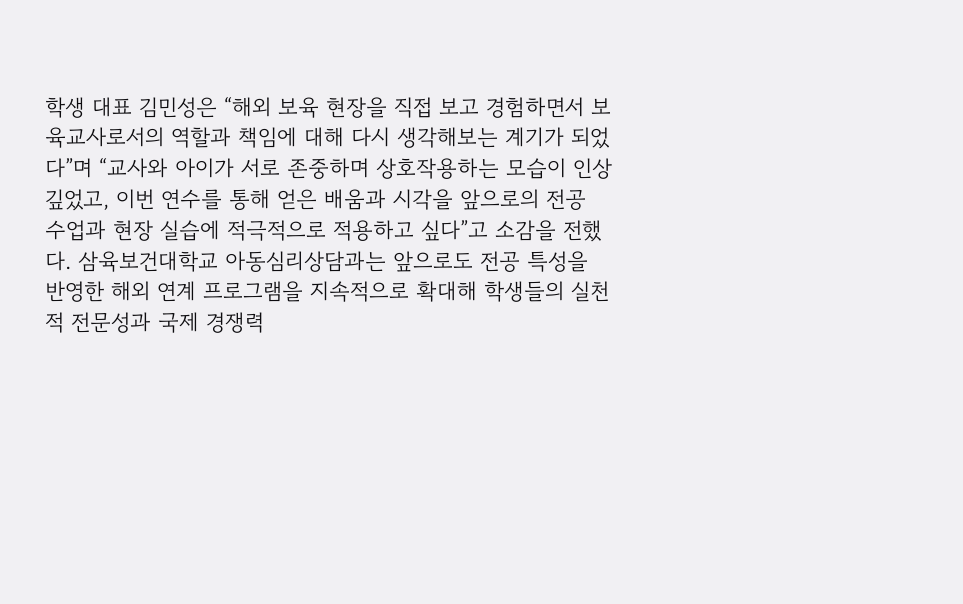학생 대표 김민성은 “해외 보육 현장을 직접 보고 경험하면서 보육교사로서의 역할과 책임에 대해 다시 생각해보는 계기가 되었다”며 “교사와 아이가 서로 존중하며 상호작용하는 모습이 인상 깊었고, 이번 연수를 통해 얻은 배움과 시각을 앞으로의 전공 수업과 현장 실습에 적극적으로 적용하고 싶다”고 소감을 전했다. 삼육보건대학교 아동심리상담과는 앞으로도 전공 특성을 반영한 해외 연계 프로그램을 지속적으로 확대해 학생들의 실천적 전문성과 국제 경쟁력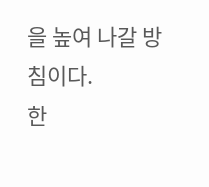을 높여 나갈 방침이다.
한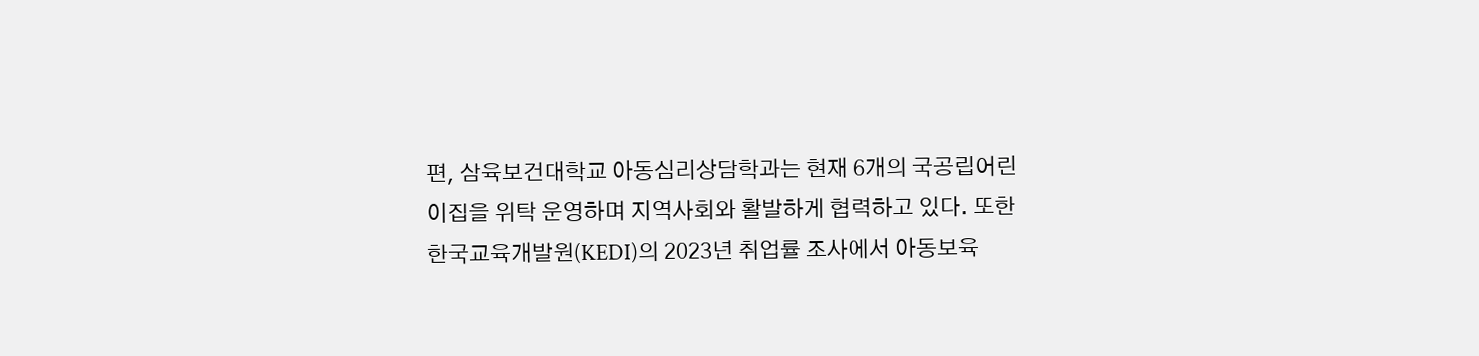편, 삼육보건대학교 아동심리상담학과는 현재 6개의 국공립어린이집을 위탁 운영하며 지역사회와 활발하게 협력하고 있다. 또한 한국교육개발원(KEDI)의 2023년 취업률 조사에서 아동보육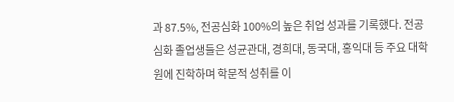과 87.5%, 전공심화 100%의 높은 취업 성과를 기록했다. 전공심화 졸업생들은 성균관대, 경희대, 동국대, 홍익대 등 주요 대학원에 진학하며 학문적 성취를 이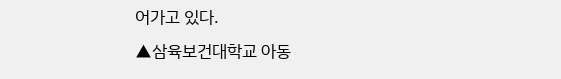어가고 있다.
▲삼육보건대학교 아동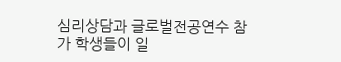심리상담과 글로벌전공연수 참가 학생들이 일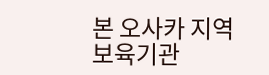본 오사카 지역 보육기관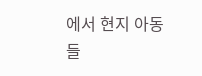에서 현지 아동들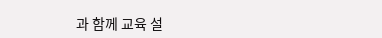과 함께 교육 설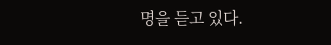명을 듣고 있다.